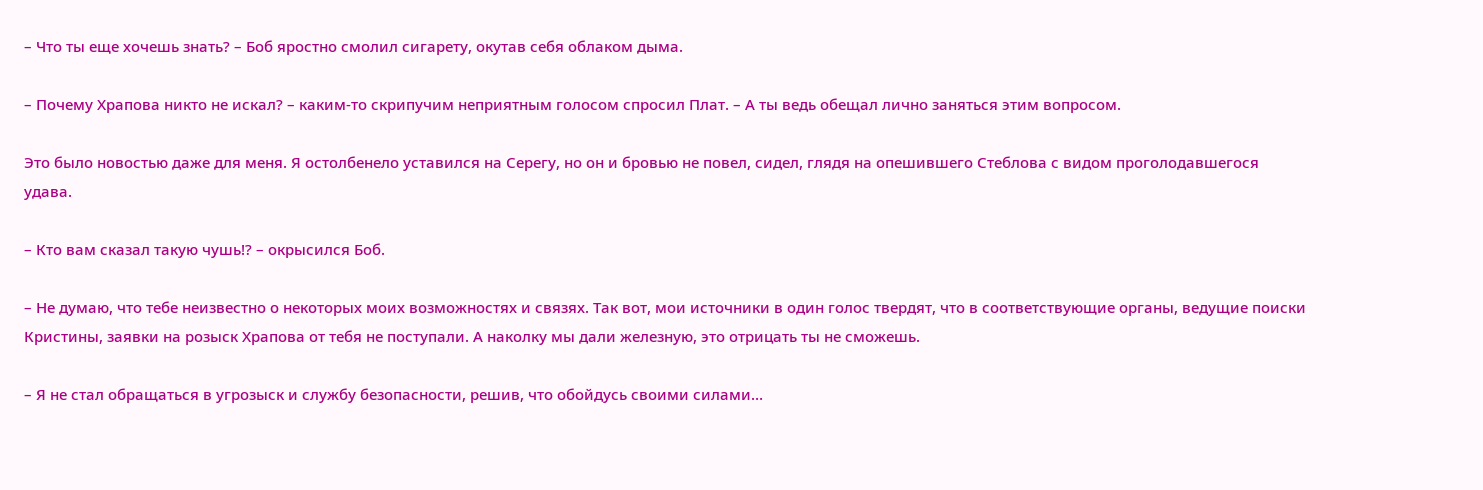– Что ты еще хочешь знать? – Боб яростно смолил сигарету, окутав себя облаком дыма.

– Почему Храпова никто не искал? – каким-то скрипучим неприятным голосом спросил Плат. – А ты ведь обещал лично заняться этим вопросом.

Это было новостью даже для меня. Я остолбенело уставился на Серегу, но он и бровью не повел, сидел, глядя на опешившего Стеблова с видом проголодавшегося удава.

– Кто вам сказал такую чушь!? – окрысился Боб.

– Не думаю, что тебе неизвестно о некоторых моих возможностях и связях. Так вот, мои источники в один голос твердят, что в соответствующие органы, ведущие поиски Кристины, заявки на розыск Храпова от тебя не поступали. А наколку мы дали железную, это отрицать ты не сможешь.

– Я не стал обращаться в угрозыск и службу безопасности, решив, что обойдусь своими силами…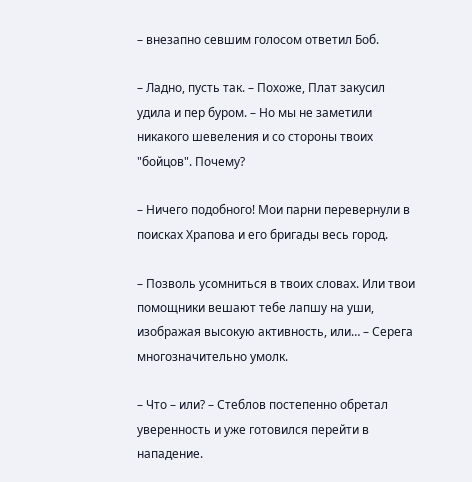– внезапно севшим голосом ответил Боб.

– Ладно, пусть так. – Похоже, Плат закусил удила и пер буром. – Но мы не заметили никакого шевеления и со стороны твоих "бойцов". Почему?

– Ничего подобного! Мои парни перевернули в поисках Храпова и его бригады весь город.

– Позволь усомниться в твоих словах. Или твои помощники вешают тебе лапшу на уши, изображая высокую активность, или… – Серега многозначительно умолк.

– Что – или? – Стеблов постепенно обретал уверенность и уже готовился перейти в нападение.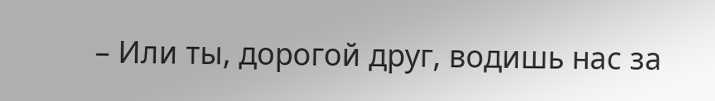– Или ты, дорогой друг, водишь нас за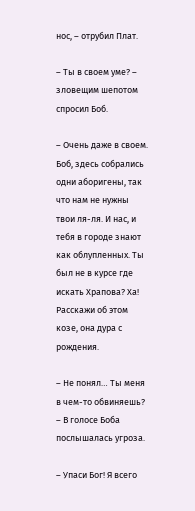нос, – отрубил Плат.

– Ты в своем уме? – зловещим шепотом спросил Боб.

– Очень даже в своем. Боб, здесь собрались одни аборигены, так что нам не нужны твои ля-ля. И нас, и тебя в городе знают как облупленных. Ты был не в курсе где искать Храпова? Ха! Расскажи об этом козе, она дура с рождения.

– Не понял… Ты меня в чем-то обвиняешь? – В голосе Боба послышалась угроза.

– Упаси Бог! Я всего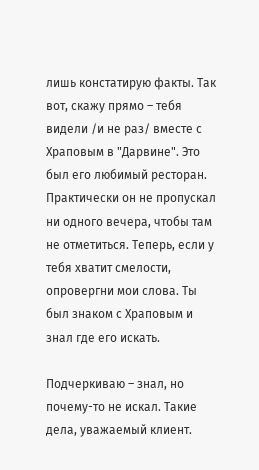лишь констатирую факты. Так вот, скажу прямо – тебя видели /и не раз/ вместе с Храповым в "Дарвине". Это был его любимый ресторан. Практически он не пропускал ни одного вечера, чтобы там не отметиться. Теперь, если у тебя хватит смелости, опровергни мои слова. Ты был знаком с Храповым и знал где его искать.

Подчеркиваю – знал, но почему-то не искал. Такие дела, уважаемый клиент.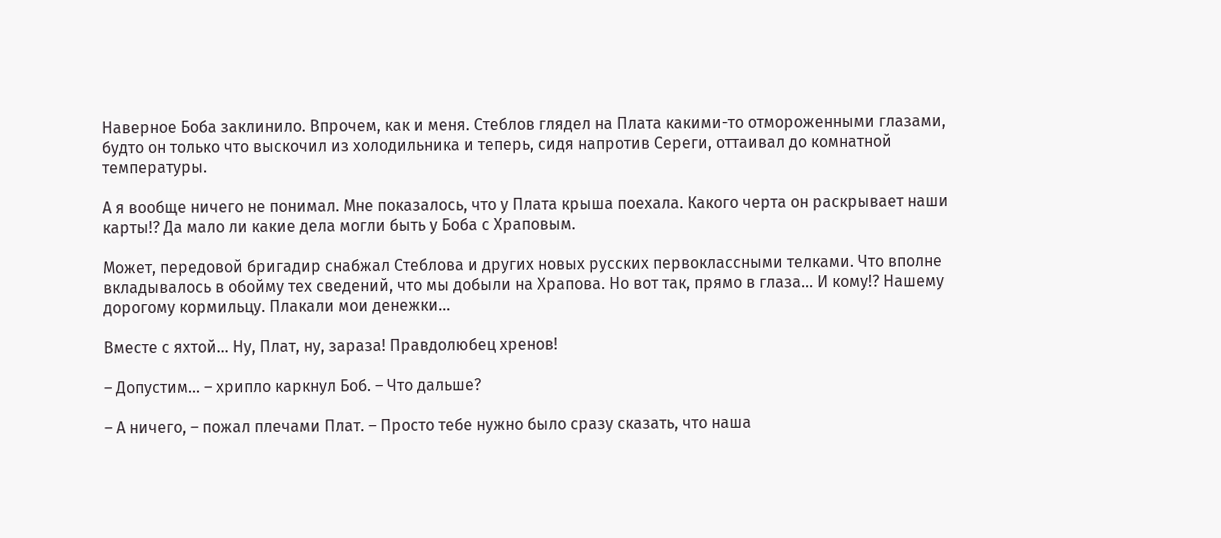Наверное Боба заклинило. Впрочем, как и меня. Стеблов глядел на Плата какими-то отмороженными глазами, будто он только что выскочил из холодильника и теперь, сидя напротив Сереги, оттаивал до комнатной температуры.

А я вообще ничего не понимал. Мне показалось, что у Плата крыша поехала. Какого черта он раскрывает наши карты!? Да мало ли какие дела могли быть у Боба с Храповым.

Может, передовой бригадир снабжал Стеблова и других новых русских первоклассными телками. Что вполне вкладывалось в обойму тех сведений, что мы добыли на Храпова. Но вот так, прямо в глаза… И кому!? Нашему дорогому кормильцу. Плакали мои денежки…

Вместе с яхтой… Ну, Плат, ну, зараза! Правдолюбец хренов!

– Допустим… – хрипло каркнул Боб. – Что дальше?

– А ничего, – пожал плечами Плат. – Просто тебе нужно было сразу сказать, что наша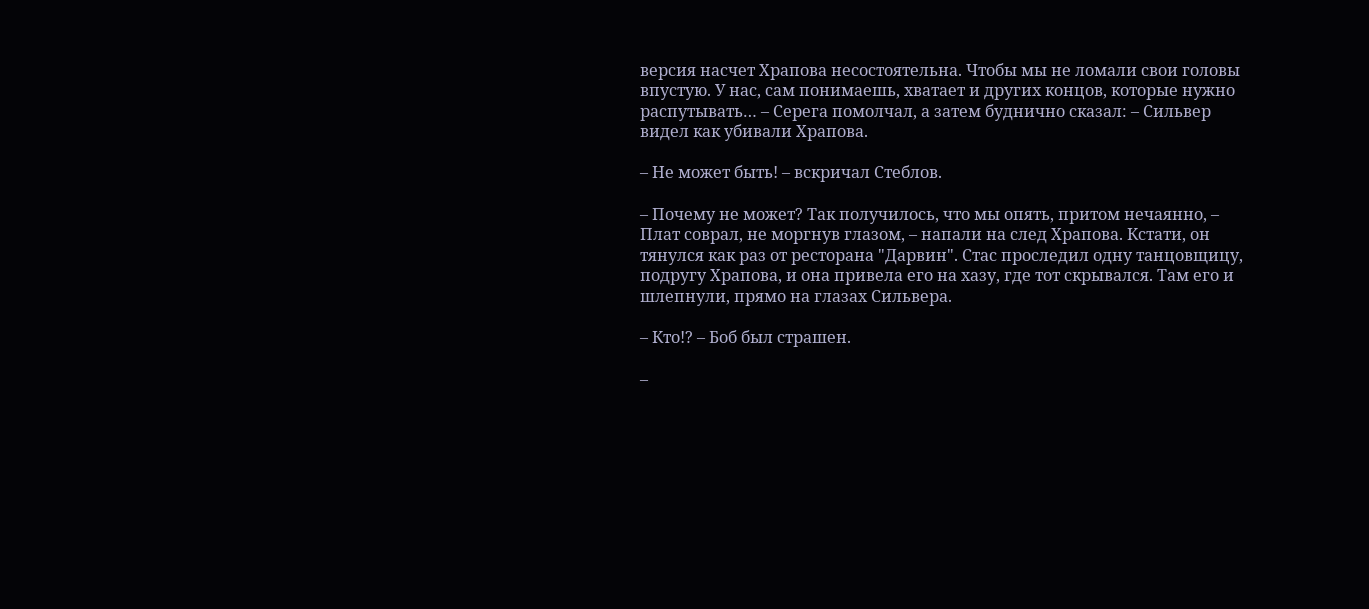версия насчет Храпова несостоятельна. Чтобы мы не ломали свои головы впустую. У нас, сам понимаешь, хватает и других концов, которые нужно распутывать… – Серега помолчал, а затем буднично сказал: – Сильвер видел как убивали Храпова.

– Не может быть! – вскричал Стеблов.

– Почему не может? Так получилось, что мы опять, притом нечаянно, – Плат соврал, не моргнув глазом, – напали на след Храпова. Кстати, он тянулся как раз от ресторана "Дарвин". Стас проследил одну танцовщицу, подругу Храпова, и она привела его на хазу, где тот скрывался. Там его и шлепнули, прямо на глазах Сильвера.

– Кто!? – Боб был страшен.

–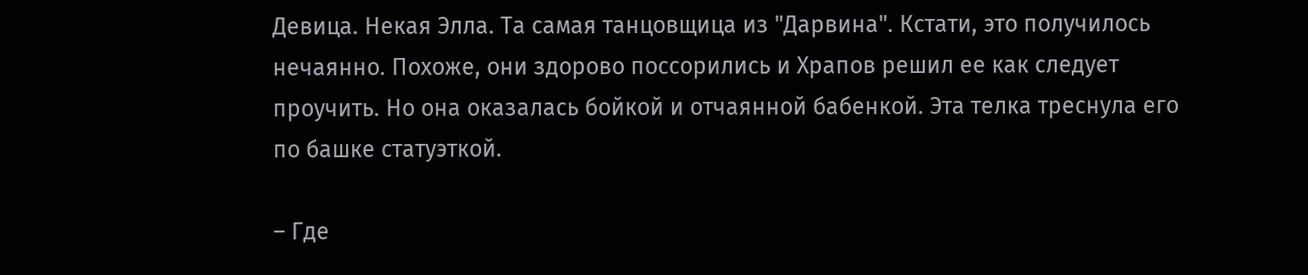Девица. Некая Элла. Та самая танцовщица из "Дарвина". Кстати, это получилось нечаянно. Похоже, они здорово поссорились и Храпов решил ее как следует проучить. Но она оказалась бойкой и отчаянной бабенкой. Эта телка треснула его по башке статуэткой.

– Где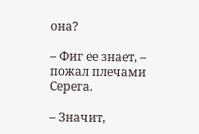она?

– Фиг ее знает, – пожал плечами Серега.

– Значит,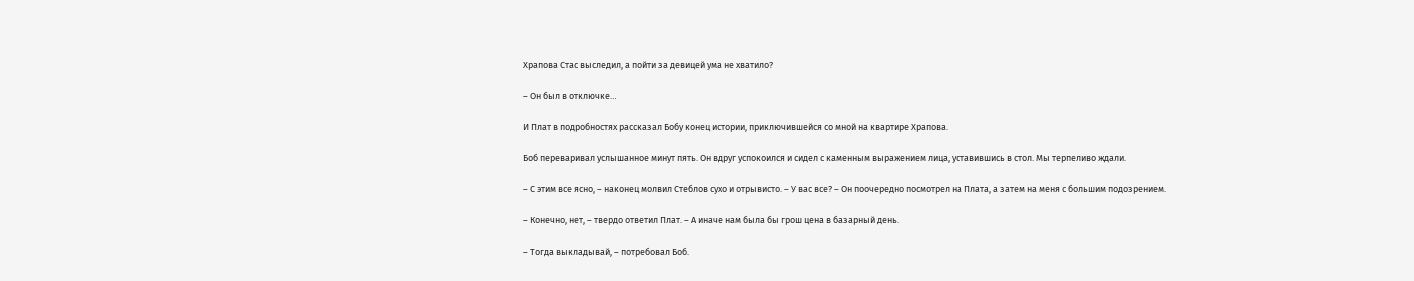Храпова Стас выследил, а пойти за девицей ума не хватило?

– Он был в отключке…

И Плат в подробностях рассказал Бобу конец истории, приключившейся со мной на квартире Храпова.

Боб переваривал услышанное минут пять. Он вдруг успокоился и сидел с каменным выражением лица, уставившись в стол. Мы терпеливо ждали.

– С этим все ясно, – наконец молвил Стеблов сухо и отрывисто. – У вас все? – Он поочередно посмотрел на Плата, а затем на меня с большим подозрением.

– Конечно, нет, – твердо ответил Плат. – А иначе нам была бы грош цена в базарный день.

– Тогда выкладывай, – потребовал Боб.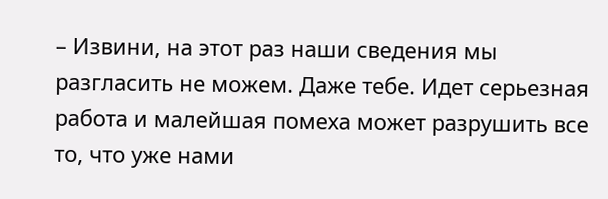– Извини, на этот раз наши сведения мы разгласить не можем. Даже тебе. Идет серьезная работа и малейшая помеха может разрушить все то, что уже нами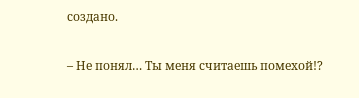создано.

– Не понял… Ты меня считаешь помехой!?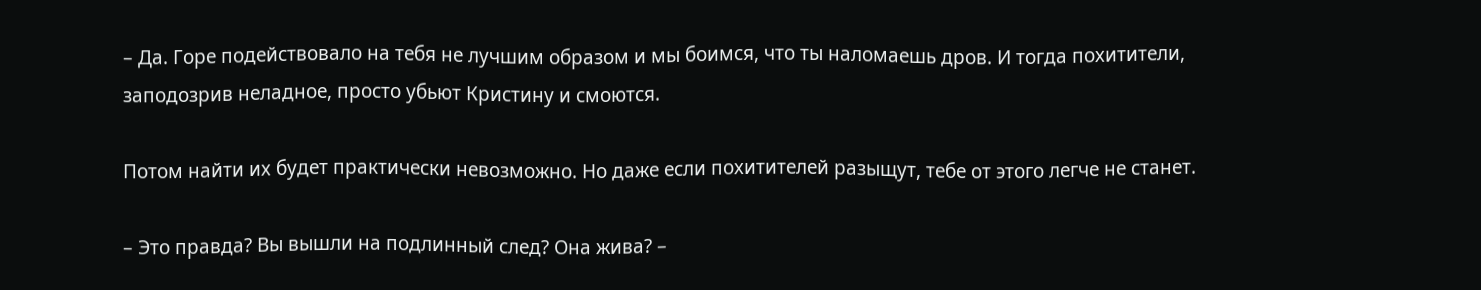– Да. Горе подействовало на тебя не лучшим образом и мы боимся, что ты наломаешь дров. И тогда похитители, заподозрив неладное, просто убьют Кристину и смоются.

Потом найти их будет практически невозможно. Но даже если похитителей разыщут, тебе от этого легче не станет.

– Это правда? Вы вышли на подлинный след? Она жива? –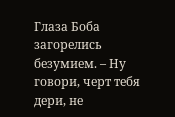Глаза Боба загорелись безумием. – Ну говори, черт тебя дери, не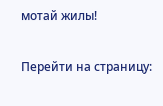мотай жилы!

Перейти на страницу: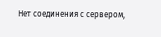Нет соединения с сервером,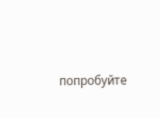попробуйте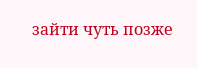зайти чуть позже